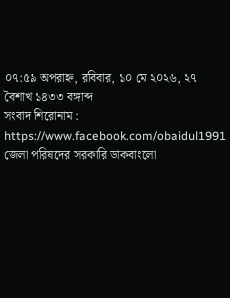০৭:৫৯ অপরাহ্ন, রবিবার, ১০ মে ২০২৬, ২৭ বৈশাখ ১৪৩৩ বঙ্গাব্দ
সংবাদ শিরোনাম :
https://www.facebook.com/obaidul1991
জেলা পরিষদের সরকারি ডাকবাংলো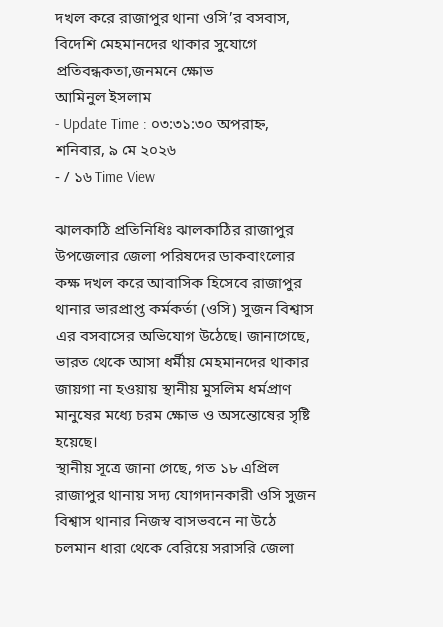দখল করে রাজাপুর থানা ওসি’র বসবাস, বিদেশি মেহমানদের থাকার সুযোগে প্রতিবন্ধকতা,জনমনে ক্ষোভ
আমিনুল ইসলাম
- Update Time : ০৩:৩১:৩০ অপরাহ্ন, শনিবার, ৯ মে ২০২৬
- / ১৬ Time View

ঝালকাঠি প্রতিনিধিঃ ঝালকাঠির রাজাপুর উপজেলার জেলা পরিষদের ডাকবাংলোর কক্ষ দখল করে আবাসিক হিসেবে রাজাপুর থানার ভারপ্রাপ্ত কর্মকর্তা (ওসি) সুজন বিশ্বাস এর বসবাসের অভিযোগ উঠেছে। জানাগেছে, ভারত থেকে আসা ধর্মীয় মেহমানদের থাকার জায়গা না হওয়ায় স্থানীয় মুসলিম ধর্মপ্রাণ মানুষের মধ্যে চরম ক্ষোভ ও অসন্তোষের সৃষ্টি হয়েছে।
স্থানীয় সূত্রে জানা গেছে, গত ১৮ এপ্রিল রাজাপুর থানায় সদ্য যোগদানকারী ওসি সুজন বিশ্বাস থানার নিজস্ব বাসভবনে না উঠে চলমান ধারা থেকে বেরিয়ে সরাসরি জেলা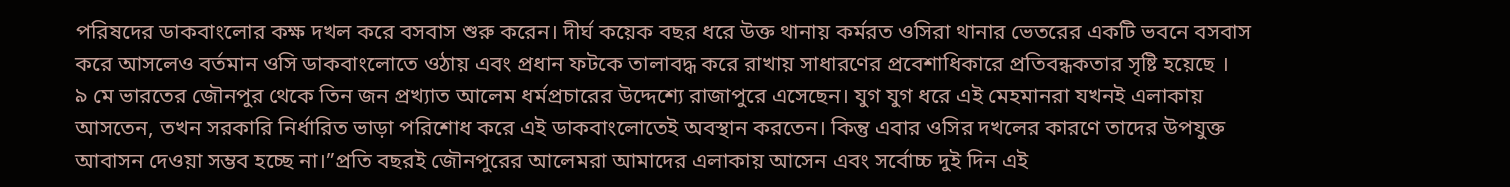পরিষদের ডাকবাংলোর কক্ষ দখল করে বসবাস শুরু করেন। দীর্ঘ কয়েক বছর ধরে উক্ত থানায় কর্মরত ওসিরা থানার ভেতরের একটি ভবনে বসবাস করে আসলেও বর্তমান ওসি ডাকবাংলোতে ওঠায় এবং প্রধান ফটকে তালাবদ্ধ করে রাখায় সাধারণের প্রবেশাধিকারে প্রতিবন্ধকতার সৃষ্টি হয়েছে ।
৯ মে ভারতের জৌনপুর থেকে তিন জন প্রখ্যাত আলেম ধর্মপ্রচারের উদ্দেশ্যে রাজাপুরে এসেছেন। যুগ যুগ ধরে এই মেহমানরা যখনই এলাকায় আসতেন, তখন সরকারি নির্ধারিত ভাড়া পরিশোধ করে এই ডাকবাংলোতেই অবস্থান করতেন। কিন্তু এবার ওসির দখলের কারণে তাদের উপযুক্ত আবাসন দেওয়া সম্ভব হচ্ছে না।”প্রতি বছরই জৌনপুরের আলেমরা আমাদের এলাকায় আসেন এবং সর্বোচ্চ দুই দিন এই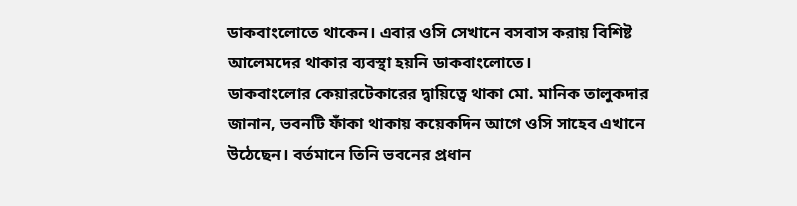ডাকবাংলোতে থাকেন। এবার ওসি সেখানে বসবাস করায় বিশিষ্ট আলেমদের থাকার ব্যবস্থা হয়নি ডাকবাংলোতে।
ডাকবাংলোর কেয়ারটেকারের দ্বায়িত্বে থাকা মো. মানিক তালুকদার জানান, ভবনটি ফাঁকা থাকায় কয়েকদিন আগে ওসি সাহেব এখানে উঠেছেন। বর্তমানে তিনি ভবনের প্রধান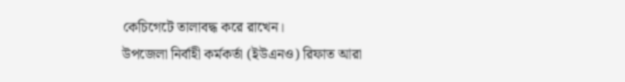কেচিগেটে তালাবদ্ধ করে রাখেন।
উপজেলা নির্বাহী কর্মকর্তা (ইউএনও) রিফাত আরা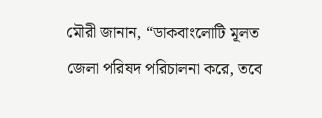মৌরী জানান, “ডাকবাংলোটি মূলত জেলা পরিষদ পরিচালনা করে, তবে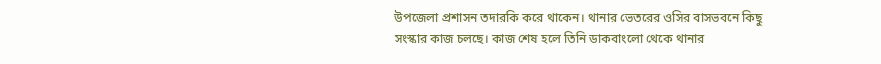উপজেলা প্রশাসন তদারকি করে থাকেন। থানার ভেতরের ওসির বাসভবনে কিছু সংস্কার কাজ চলছে। কাজ শেষ হলে তিনি ডাকবাংলো থেকে থানার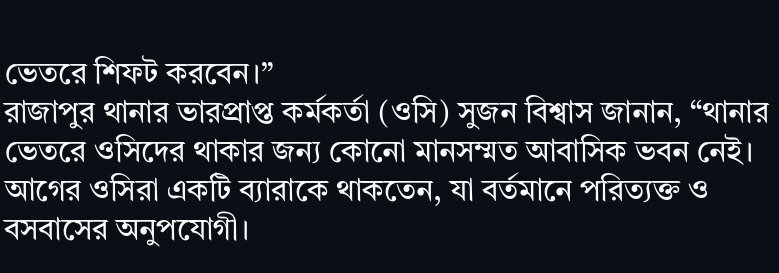ভেতরে শিফট করবেন।”
রাজাপুর থানার ভারপ্রাপ্ত কর্মকর্তা (ওসি) সুজন বিশ্বাস জানান, “থানার ভেতরে ওসিদের থাকার জন্য কোনো মানসম্মত আবাসিক ভবন নেই। আগের ওসিরা একটি ব্যারাকে থাকতেন, যা বর্তমানে পরিত্যক্ত ও বসবাসের অনুপযোগী।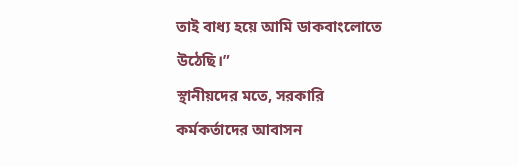তাই বাধ্য হয়ে আমি ডাকবাংলোতে উঠেছি।”
স্থানীয়দের মতে, সরকারি কর্মকর্তাদের আবাসন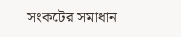সংকটের সমাধান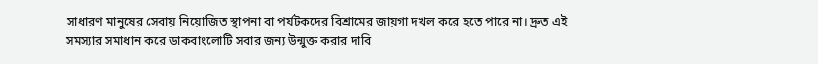সাধারণ মানুষের সেবায় নিয়োজিত স্থাপনা বা পর্যটকদের বিশ্রামের জায়গা দখল করে হতে পারে না। দ্রুত এই সমস্যার সমাধান করে ডাকবাংলোটি সবার জন্য উন্মুক্ত করার দাবি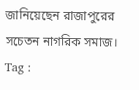জানিয়েছেন রাজাপুরের সচেতন নাগরিক সমাজ।
Tag :